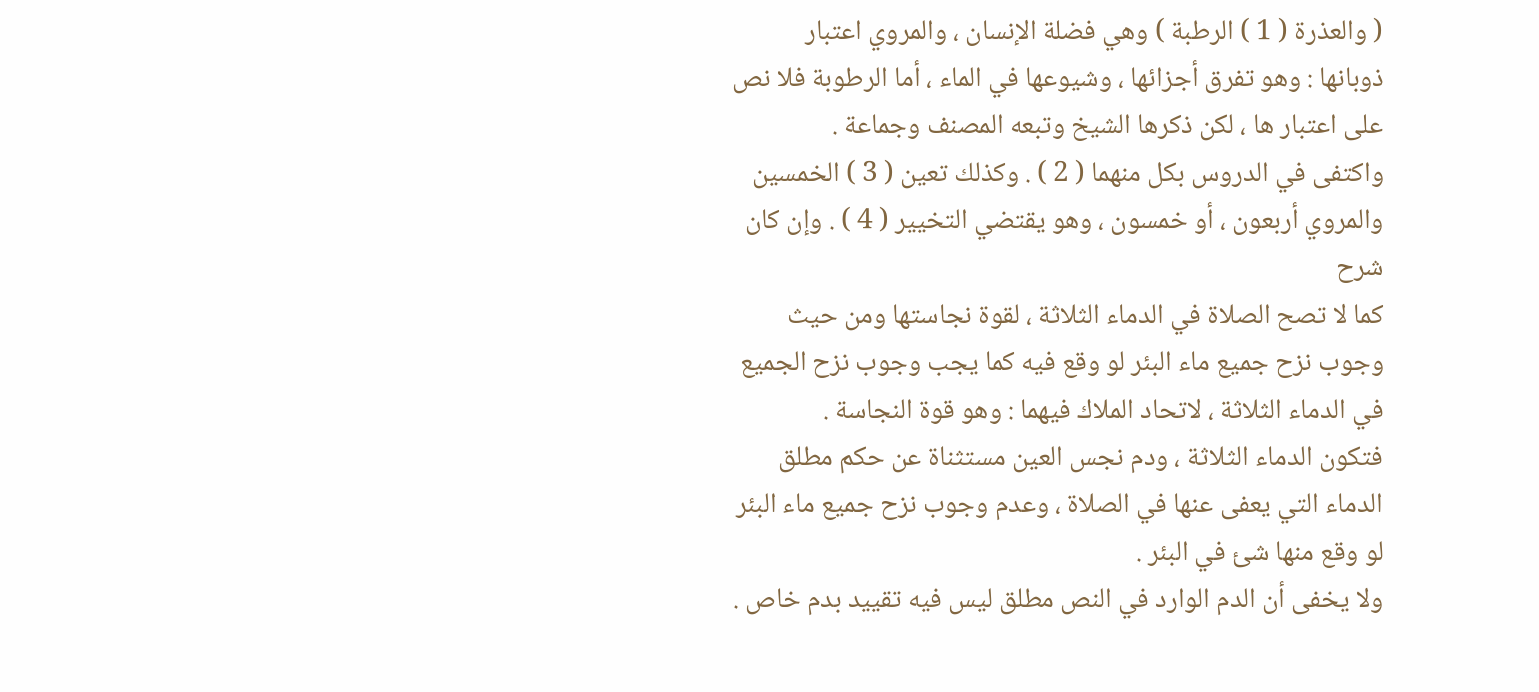( والعذرة ( 1 ) الرطبة ) وهي فضلة الإنسان ، والمروي اعتبار
ذوبانها : وهو تفرق أجزائها ، وشيوعها في الماء ، أما الرطوبة فلا نص
على اعتبار ها ، لكن ذكرها الشيخ وتبعه المصنف وجماعة .
واكتفى في الدروس بكل منهما ( 2 ) . وكذلك تعين ( 3 ) الخمسين
والمروي أربعون ، أو خمسون ، وهو يقتضي التخيير ( 4 ) . وإن كان
شرح
كما لا تصح الصلاة في الدماء الثلاثة ، لقوة نجاستها ومن حيث
وجوب نزح جميع ماء البئر لو وقع فيه كما يجب وجوب نزح الجميع
في الدماء الثلاثة ، لاتحاد الملاك فيهما : وهو قوة النجاسة .
فتكون الدماء الثلاثة ، ودم نجس العين مستثناة عن حكم مطلق
الدماء التي يعفى عنها في الصلاة ، وعدم وجوب نزح جميع ماء البئر
لو وقع منها شئ في البئر .
ولا يخفى أن الدم الوارد في النص مطلق ليس فيه تقييد بدم خاص .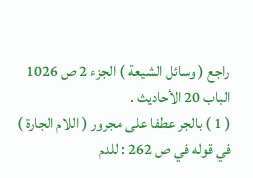راجع ( وسائل الشيعة ) الجزء 2 ص 1026 الباب 20 الأحاديث .
( 1 ) بالجر عطفا على مجرور ( اللام الجارة ) في قوله في ص 262 : للدم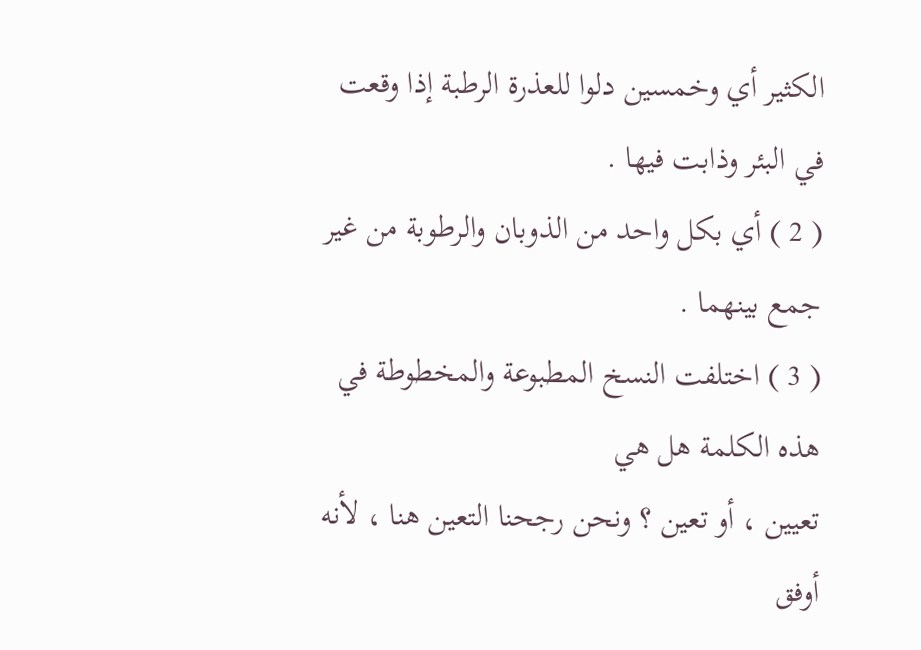الكثير أي وخمسين دلوا للعذرة الرطبة إذا وقعت في البئر وذابت فيها .
( 2 ) أي بكل واحد من الذوبان والرطوبة من غير جمع بينهما .
( 3 ) اختلفت النسخ المطبوعة والمخطوطة في هذه الكلمة هل هي
تعيين ، أو تعين ؟ ونحن رجحنا التعين هنا ، لأنه أوفق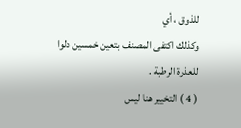للذوق ، أي
وكذلك اكتفى المصنف بتعين خمسين دلوا للعذرة الرطبة .
( 4 ) التخيير هنا ليس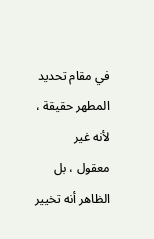في مقام تحديد المطهر حقيقة ، لأنه غير
معقول ، بل الظاهر أنه تخيير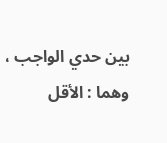بين حدي الواجب ، وهما : الأقل